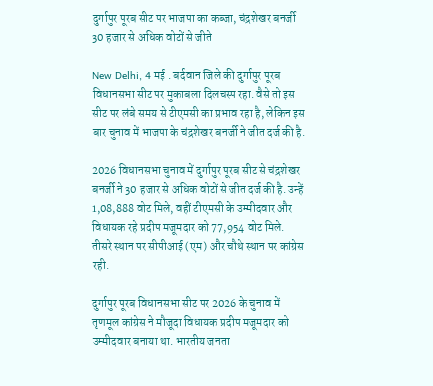दुर्गापुर पूरब सीट पर भाजपा का कब्जा, चंद्रशेखर बनर्जी 30 हजार से अधिक वोटों से जीते

New Delhi, 4 मई . बर्दवान जिले की दुर्गापुर पूरब विधानसभा सीट पर मुकाबला दिलचस्प रहा. वैसे तो इस सीट पर लंबे समय से टीएमसी का प्रभाव रहा है, लेकिन इस बार चुनाव में भाजपा के चंद्रशेखर बनर्जी ने जीत दर्ज की है.

2026 विधानसभा चुनाव में दुर्गापुर पूरब सीट से चंद्रशेखर बनर्जी ने 30 हजार से अधिक वोटों से जीत दर्ज की है. उन्हें 1,08,888 वोट मिले, वहीं टीएमसी के उम्मीदवार और विधायक रहे प्रदीप मजूमदार को 77,954 वोट मिले. तीसरे स्थान पर सीपीआई (एम) और चौथे स्थान पर कांग्रेस रही.

दुर्गापुर पूरब विधानसभा सीट पर 2026 के चुनाव में तृणमूल कांग्रेस ने मौजूदा विधायक प्रदीप मजूमदार को उम्मीदवार बनाया था. भारतीय जनता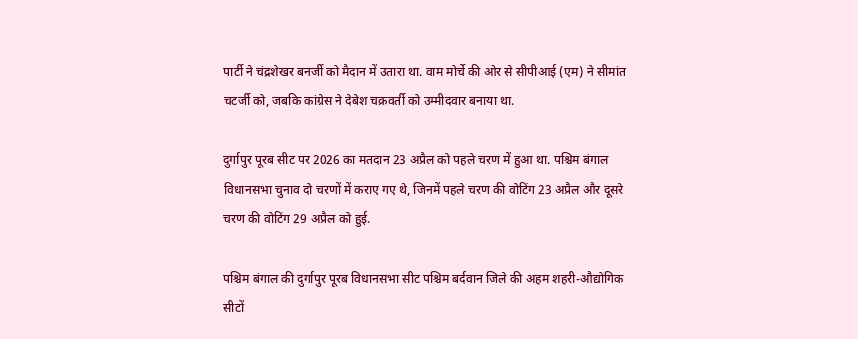पार्टी ने चंद्रशेखर बनर्जी को मैदान में उतारा था. वाम मोर्चे की ओर से सीपीआई (एम) ने सीमांत चटर्जी को, जबकि कांग्रेस ने देबेश चक्रवर्ती को उम्मीदवार बनाया था.

दुर्गापुर पूरब सीट पर 2026 का मतदान 23 अप्रैल को पहले चरण में हुआ था. पश्चिम बंगाल विधानसभा चुनाव दो चरणों में कराए गए थे, जिनमें पहले चरण की वोटिंग 23 अप्रैल और दूसरे चरण की वोटिंग 29 अप्रैल को हुई.

पश्चिम बंगाल की दुर्गापुर पूरब विधानसभा सीट पश्चिम बर्दवान जिले की अहम शहरी-औद्योगिक सीटों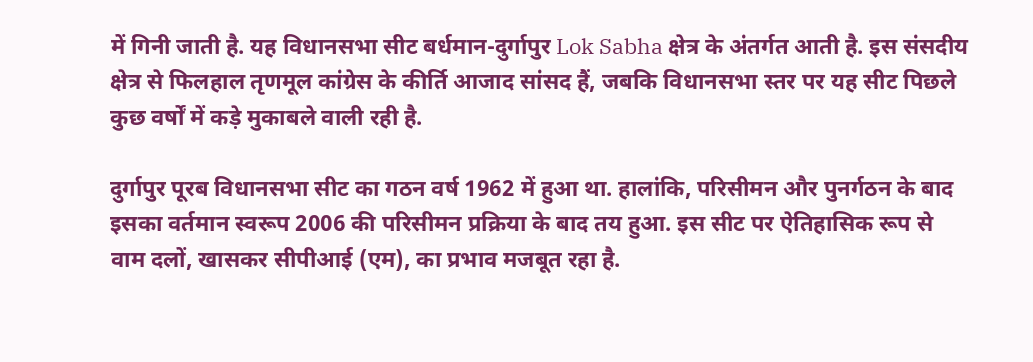में गिनी जाती है. यह विधानसभा सीट बर्धमान-दुर्गापुर Lok Sabha क्षेत्र के अंतर्गत आती है. इस संसदीय क्षेत्र से फिलहाल तृणमूल कांग्रेस के कीर्ति आजाद सांसद हैं, जबकि विधानसभा स्तर पर यह सीट पिछले कुछ वर्षों में कड़े मुकाबले वाली रही है.

दुर्गापुर पूरब विधानसभा सीट का गठन वर्ष 1962 में हुआ था. हालांकि, परिसीमन और पुनर्गठन के बाद इसका वर्तमान स्वरूप 2006 की परिसीमन प्रक्रिया के बाद तय हुआ. इस सीट पर ऐतिहासिक रूप से वाम दलों, खासकर सीपीआई (एम), का प्रभाव मजबूत रहा है.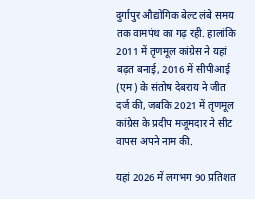दुर्गापुर औद्योगिक बेल्ट लंबे समय तक वामपंथ का गढ़ रही. हालांकि 2011 में तृणमूल कांग्रेस ने यहां बढ़त बनाई, 2016 में सीपीआई (एम) के संतोष देबराय ने जीत दर्ज की, जबकि 2021 में तृणमूल कांग्रेस के प्रदीप मजूमदार ने सीट वापस अपने नाम की.

यहां 2026 में लगभग 90 प्रतिशत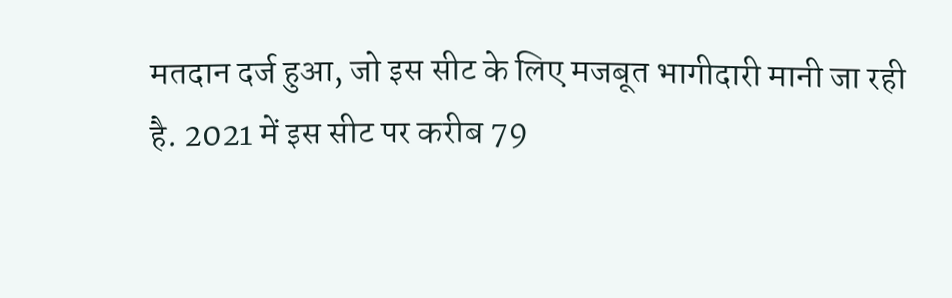मतदान दर्ज हुआ, जो इस सीट के लिए मजबूत भागीदारी मानी जा रही है. 2021 में इस सीट पर करीब 79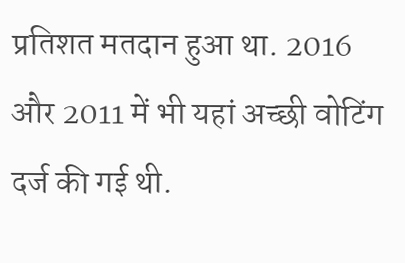प्रतिशत मतदान हुआ था. 2016 और 2011 में भी यहां अच्छी वोटिंग दर्ज की गई थी.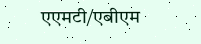एएमटी/एबीएम